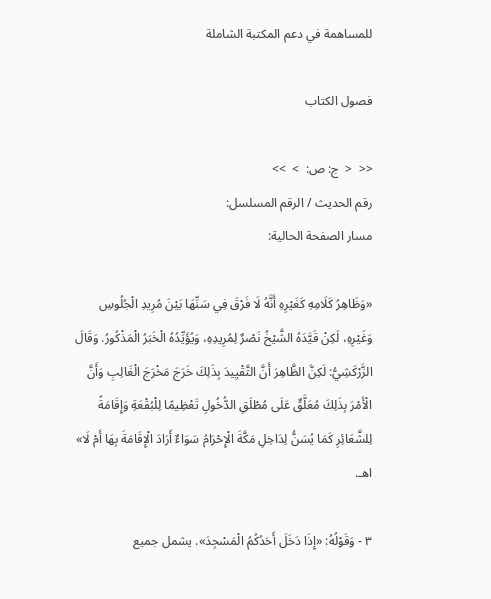للمساهمة في دعم المكتبة الشاملة

فصول الكتاب

<<  <  ج: ص:  >  >>
رقم الحديث / الرقم المسلسل:
مسار الصفحة الحالية:

«وَظَاهِرُ كَلَامِهِ كَغَيْرِهِ أَنَّهُ لَا فَرْقَ فِي سَنِّهَا بَيْنَ مُرِيدِ الْجُلُوسِ وَغَيْرِهِ، لَكِنْ قَيَّدَهُ الشَّيْخُ نَصْرٌ لِمُرِيدِهِ، وَيُؤَيِّدُهُ الْخَبَرُ الْمَذْكُورُ. وَقَالَ الزَّرْكَشِيُّ: لَكِنَّ الظَّاهِرَ أَنَّ التَّقْيِيدَ بِذَلِكَ خَرَجَ مَخْرَجَ الْغَالِبِ وَأَنَّ الْأَمْرَ بِذَلِكَ مُعَلَّقٌ عَلَى مُطْلَقِ الدُّخُولِ تَعْظِيمًا لِلْبُقْعَةِ وَإِقَامَةً لِلشَّعَائِرِ كَمَا يُسَنُّ لِدَاخِلِ مَكَّةَ الْإِحْرَامُ سَوَاءٌ أَرَادَ الْإِقَامَةَ بِهَا أَمْ لَا» اهـ.

٣ - وَقَوْلُهُ: «إِذَا دَخَلَ أَحَدُكُمُ الْمَسْجِدَ». يشمل جميع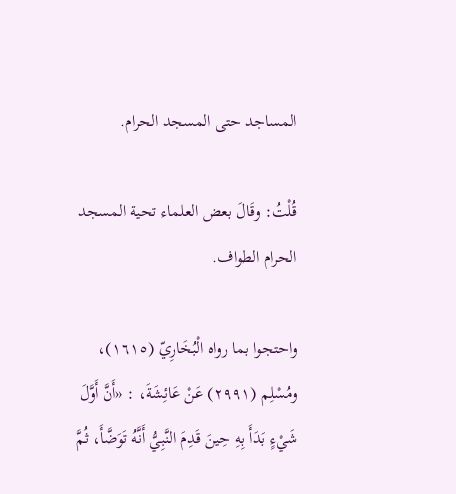المساجد حتى المسجد الحرام.

قُلْتُ: وقَالَ بعض العلماء تحية المسجد الحرام الطواف.

واحتجوا بما رواه الْبُخَارِيّ (١٦١٥)، ومُسْلِم (٢٩٩١) عَنْ عَائِشَةَ، : «أَنَّ أَوَّلَ شَيْءٍ بَدَأَ بِهِ حِينَ قَدِمَ النَّبِيُّ أَنَّهُ تَوَضَّأَ، ثُمَّ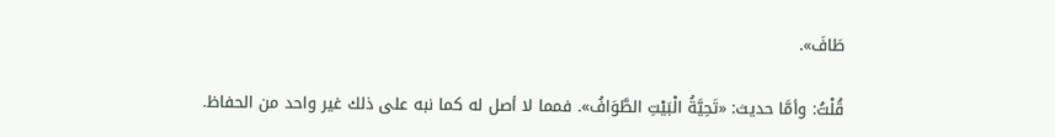طَافَ».

قُلْتُ: وأمَّا حديث: «تَحِيَّةُ الْبَيْتِ الطَّوَافُ». فمما لا أصل له كما نبه على ذلك غير واحد من الحفاظ.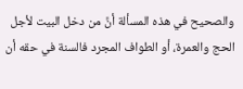والصحيح في هذه المسألة أنَّ من دخل البيت لأجل الحج والعمرة، أو الطواف المجرد فالسنة في حقه أن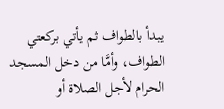يبدأ بالطواف ثم يأتي بركعتي الطواف، وأمَّا من دخل المسجد الحرام لأجل الصلاة أو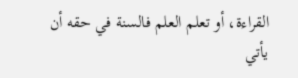القراءة، أو تعلم العلم فالسنة في حقه أن يأتي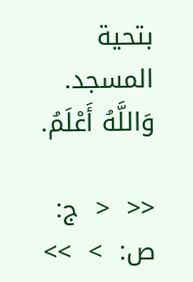بتحية المسجد. وَاللَّهُ أَعْلَمُ.

<<  <  ج: ص:  >  >>